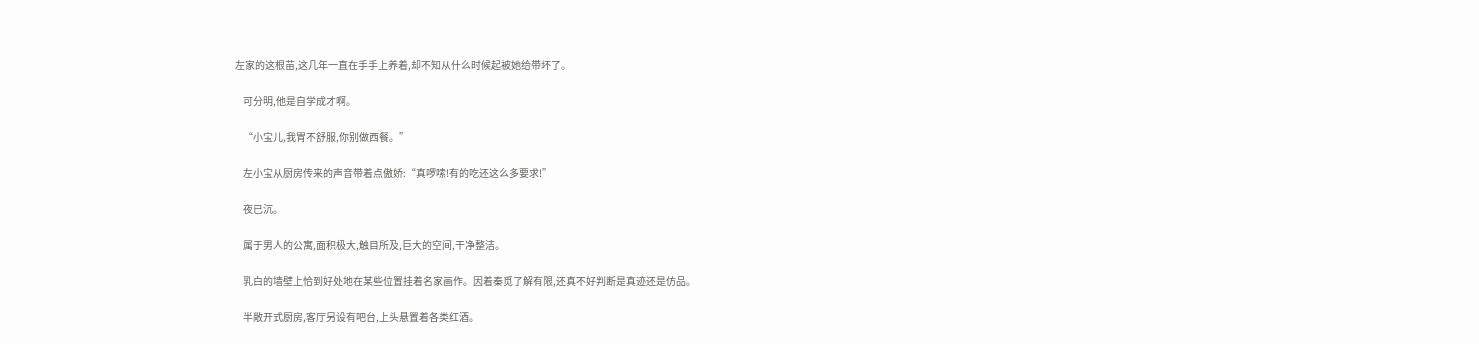左家的这根苗,这几年一直在手手上养着,却不知从什么时候起被她给带坏了。

    可分明,他是自学成才啊。

    “小宝儿,我胃不舒服,你别做西餐。”

    左小宝从厨房传来的声音带着点傲娇:“真啰嗦!有的吃还这么多要求!”

    夜已沉。

    属于男人的公寓,面积极大,触目所及,巨大的空间,干净整洁。

    乳白的墙壁上恰到好处地在某些位置挂着名家画作。因着秦觅了解有限,还真不好判断是真迹还是仿品。

    半敞开式厨房,客厅另设有吧台,上头悬置着各类红酒。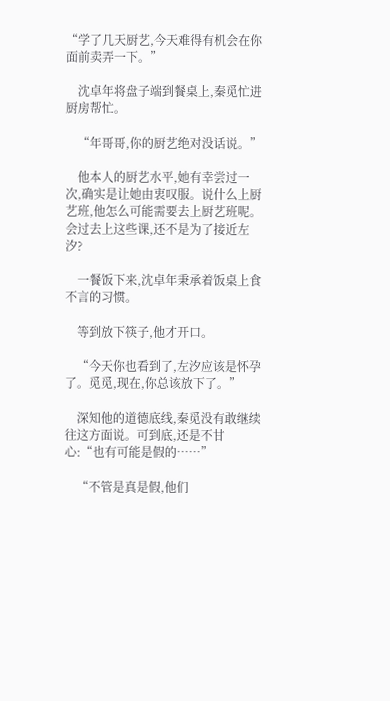“学了几天厨艺,今天难得有机会在你面前卖弄一下。”

    沈卓年将盘子端到餐桌上,秦觅忙进厨房帮忙。

    “年哥哥,你的厨艺绝对没话说。”

    他本人的厨艺水平,她有幸尝过一次,确实是让她由衷叹服。说什么上厨艺班,他怎么可能需要去上厨艺班呢。会过去上这些课,还不是为了接近左汐?

    一餐饭下来,沈卓年秉承着饭桌上食不言的习惯。

    等到放下筷子,他才开口。

    “今天你也看到了,左汐应该是怀孕了。觅觅,现在,你总该放下了。”

    深知他的道德底线,秦觅没有敢继续往这方面说。可到底,还是不甘心:“也有可能是假的……”

    “不管是真是假,他们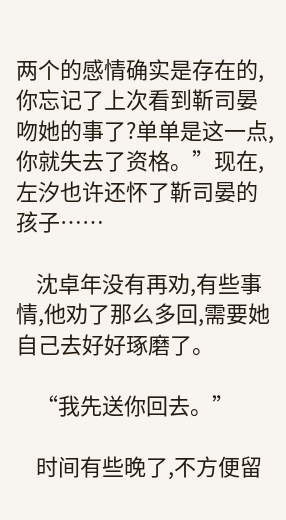两个的感情确实是存在的,你忘记了上次看到靳司晏吻她的事了?单单是这一点,你就失去了资格。”现在,左汐也许还怀了靳司晏的孩子……

    沈卓年没有再劝,有些事情,他劝了那么多回,需要她自己去好好琢磨了。

    “我先送你回去。”

    时间有些晚了,不方便留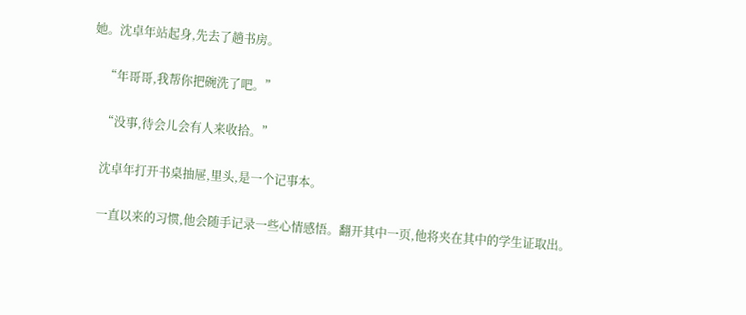她。沈卓年站起身,先去了趟书房。

    “年哥哥,我帮你把碗洗了吧。”

    “没事,待会儿会有人来收拾。”

    沈卓年打开书桌抽屉,里头,是一个记事本。

    一直以来的习惯,他会随手记录一些心情感悟。翻开其中一页,他将夹在其中的学生证取出。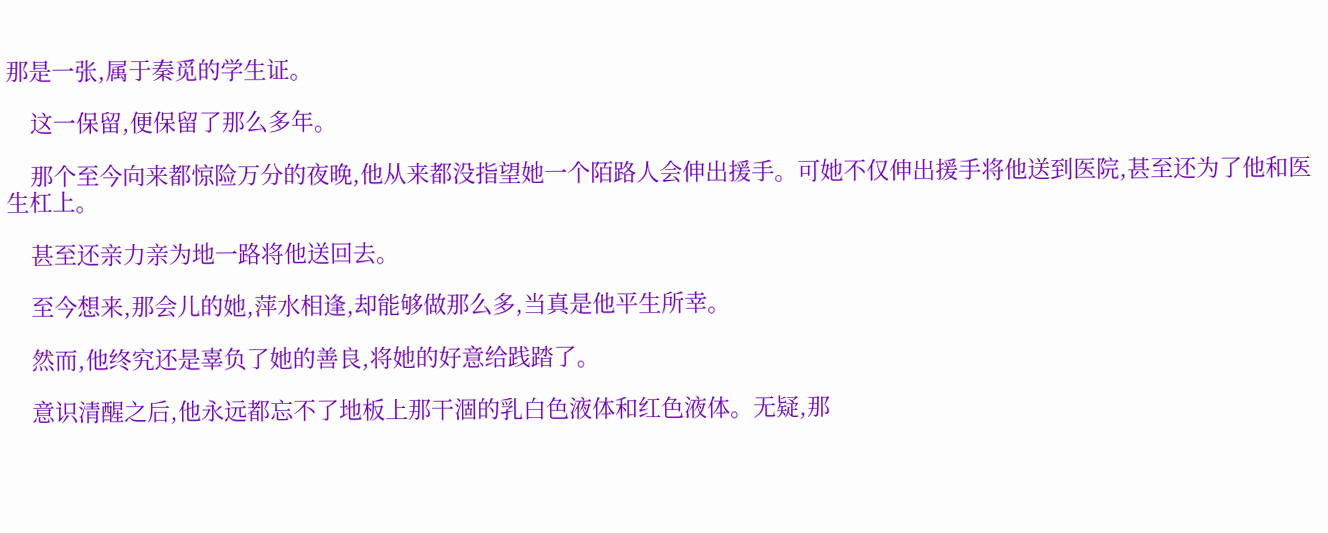那是一张,属于秦觅的学生证。

    这一保留,便保留了那么多年。

    那个至今向来都惊险万分的夜晚,他从来都没指望她一个陌路人会伸出援手。可她不仅伸出援手将他送到医院,甚至还为了他和医生杠上。

    甚至还亲力亲为地一路将他送回去。

    至今想来,那会儿的她,萍水相逢,却能够做那么多,当真是他平生所幸。

    然而,他终究还是辜负了她的善良,将她的好意给践踏了。

    意识清醒之后,他永远都忘不了地板上那干涸的乳白色液体和红色液体。无疑,那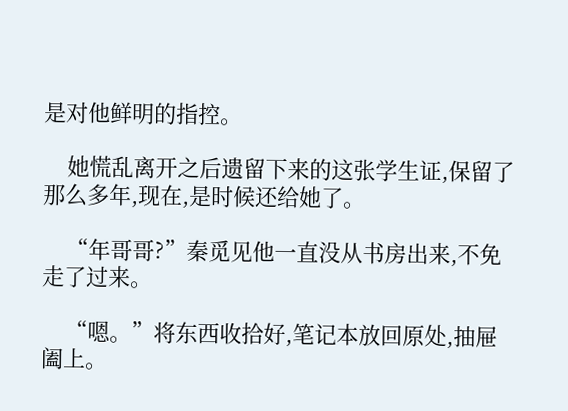是对他鲜明的指控。

    她慌乱离开之后遗留下来的这张学生证,保留了那么多年,现在,是时候还给她了。

    “年哥哥?”秦觅见他一直没从书房出来,不免走了过来。

    “嗯。”将东西收拾好,笔记本放回原处,抽屉阖上。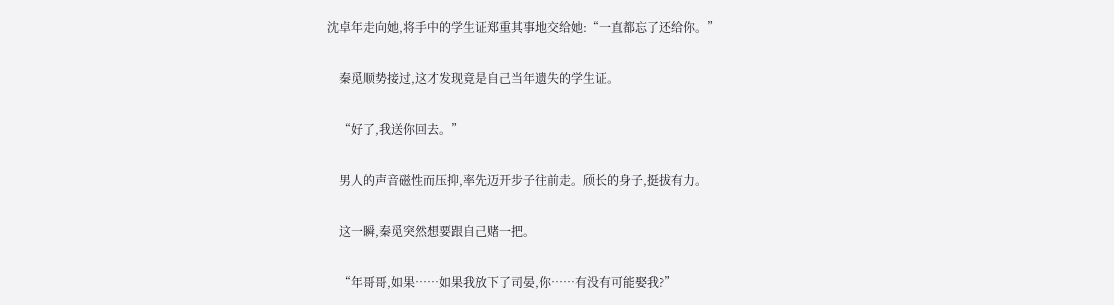沈卓年走向她,将手中的学生证郑重其事地交给她:“一直都忘了还给你。”

    秦觅顺势接过,这才发现竟是自己当年遗失的学生证。

    “好了,我送你回去。”

    男人的声音磁性而压抑,率先迈开步子往前走。颀长的身子,挺拔有力。

    这一瞬,秦觅突然想要跟自己赌一把。

    “年哥哥,如果……如果我放下了司晏,你……有没有可能娶我?”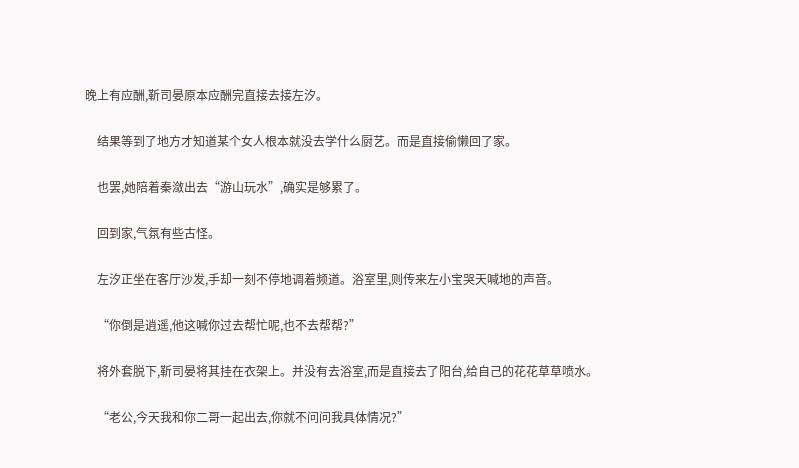晚上有应酬,靳司晏原本应酬完直接去接左汐。

    结果等到了地方才知道某个女人根本就没去学什么厨艺。而是直接偷懒回了家。

    也罢,她陪着秦潋出去“游山玩水”,确实是够累了。

    回到家,气氛有些古怪。

    左汐正坐在客厅沙发,手却一刻不停地调着频道。浴室里,则传来左小宝哭天喊地的声音。

    “你倒是逍遥,他这喊你过去帮忙呢,也不去帮帮?”

    将外套脱下,靳司晏将其挂在衣架上。并没有去浴室,而是直接去了阳台,给自己的花花草草喷水。

    “老公,今天我和你二哥一起出去,你就不问问我具体情况?”